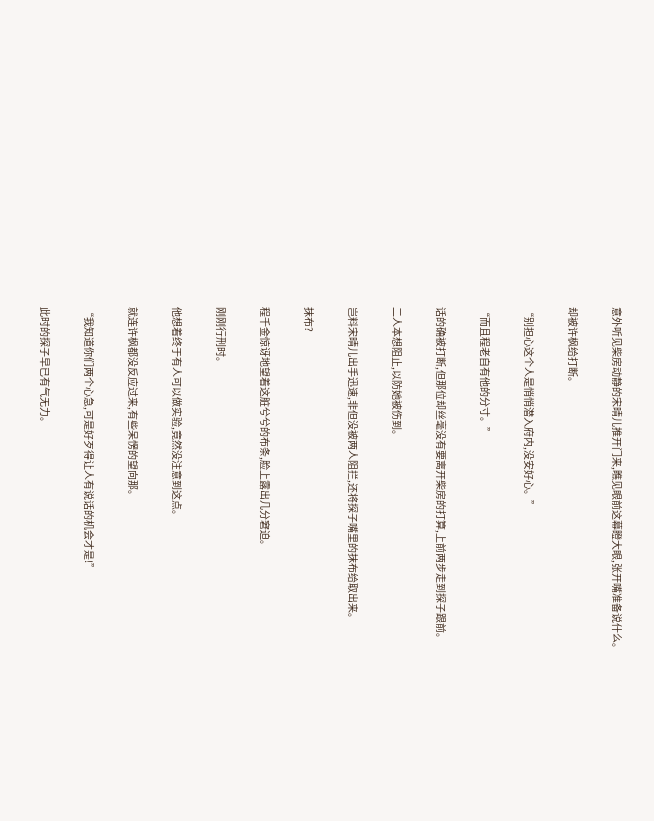意外听见柴房动静的宋晴儿推开门来,瞧见眼前这幕瞪大眼,张开嘴准备说什么。

却被许枫给打断。

“别担心这个人是悄悄潜入府内,没安好心。”

“而且程老自有他的分寸。”

话的确被打断,但那位却丝毫没有要离开柴房的打算,上前两步走到探子跟前。

二人本想阻止,以防她被伤到。

岂料宋晴儿出手迅速,非但没被两人阻拦,还将探子嘴里的抹布给取出来。

抹布?

程千金惊讶地望着这脏兮兮的布条,脸上露出几分窘迫。

刚刚行刑时。

他想着终于有人可以做实验,竟然没注意到这点。

就连许枫都没反应过来,有些呆愣的望向那。

“我知道你们两个心急,可是好歹得让人有说话的机会才是!”

此时的探子早已有气无力。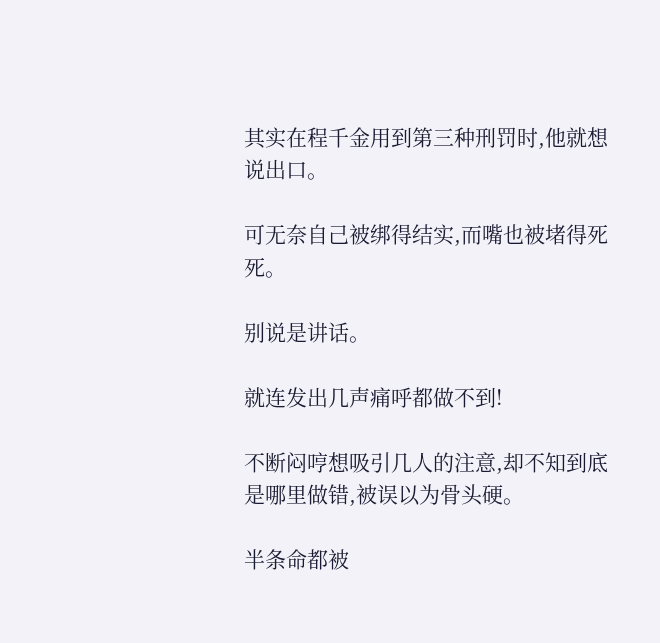其实在程千金用到第三种刑罚时,他就想说出口。

可无奈自己被绑得结实,而嘴也被堵得死死。

别说是讲话。

就连发出几声痛呼都做不到!

不断闷哼想吸引几人的注意,却不知到底是哪里做错,被误以为骨头硬。

半条命都被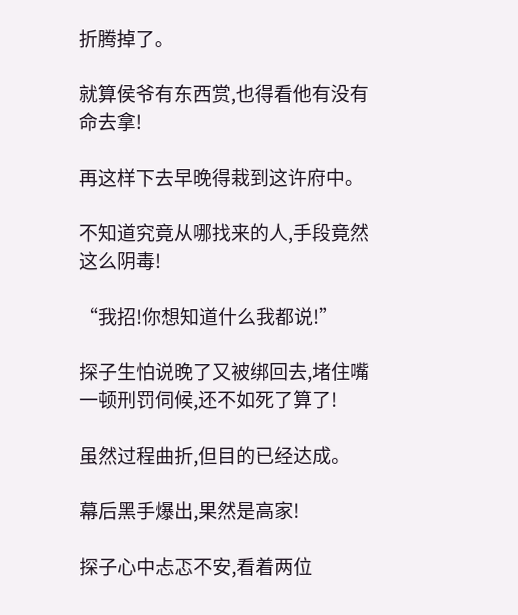折腾掉了。

就算侯爷有东西赏,也得看他有没有命去拿!

再这样下去早晚得栽到这许府中。

不知道究竟从哪找来的人,手段竟然这么阴毒!

“我招!你想知道什么我都说!”

探子生怕说晚了又被绑回去,堵住嘴一顿刑罚伺候,还不如死了算了!

虽然过程曲折,但目的已经达成。

幕后黑手爆出,果然是高家!

探子心中忐忑不安,看着两位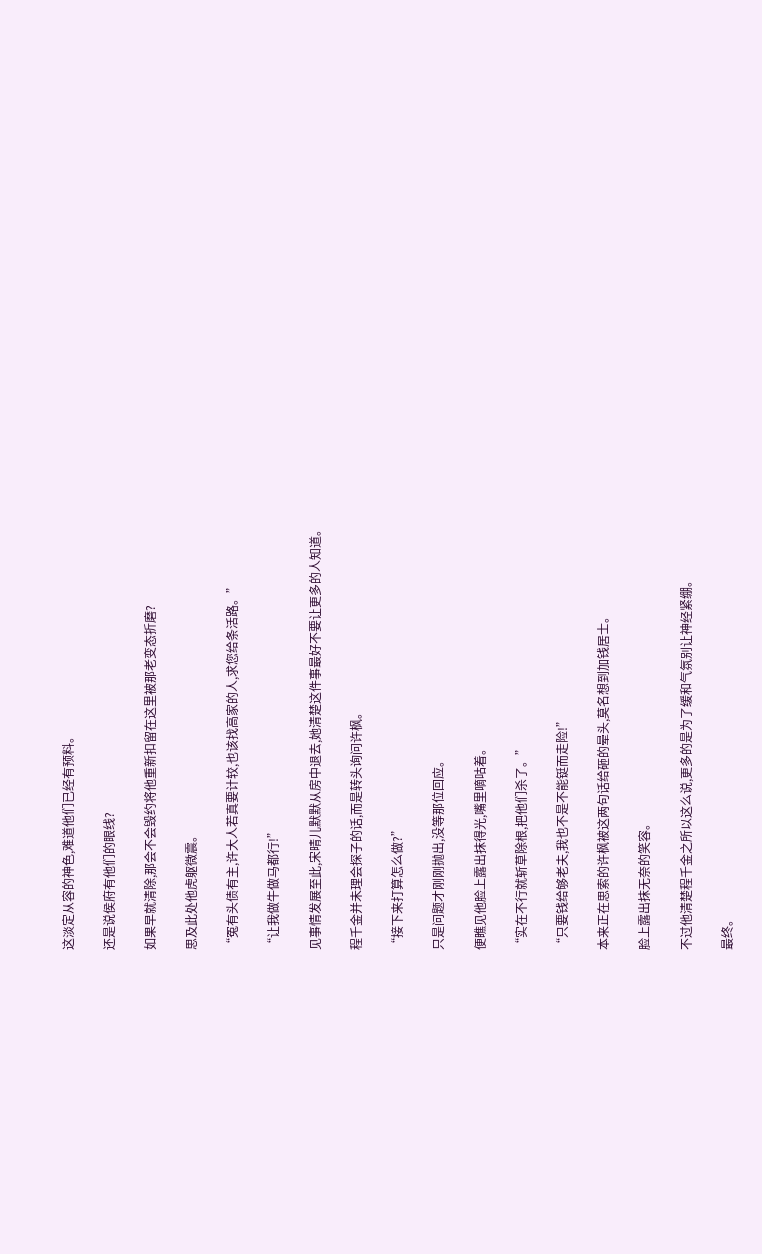这淡定从容的神色,难道他们已经有预料。

还是说侯府有他们的眼线?

如果早就清除,那会不会毁约将他重新扣留在这里被那老变态折磨?

思及此处他虎躯微震。

“冤有头债有主,许大人若真要计较,也该找高家的人,求您给条活路。”

“让我做牛做马都行!”

见事情发展至此,宋晴儿默默从房中退去,她清楚这件事最好不要让更多的人知道。

程千金并未理会探子的话,而是转头询问许枫。

“接下来打算怎么做?”

只是问题才刚刚抛出,没等那位回应。

便瞧见他脸上露出抹得光,嘴里嘀咕着。

“实在不行就斩草除根,把他们杀了。”

“只要钱给够老夫,我也不是不能铤而走险!”

本来正在思索的许枫被这两句话给砸的晕头,莫名想到加钱居士。

脸上露出抹无奈的笑容。

不过他清楚程千金之所以这么说,更多的是为了缓和气氛别让神经紧绷。

最终。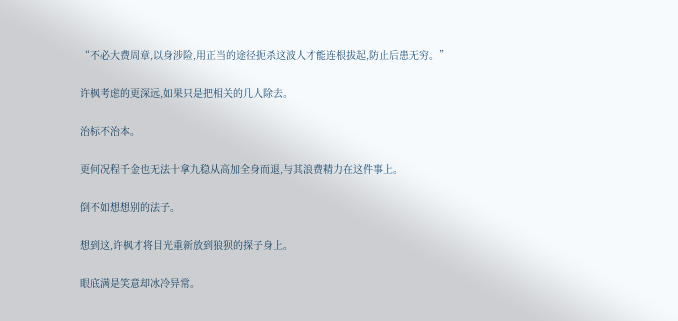“不必大费周章,以身涉险,用正当的途径扼杀这波人才能连根拔起,防止后患无穷。”

许枫考虑的更深远,如果只是把相关的几人除去。

治标不治本。

更何况程千金也无法十拿九稳从高加全身而退,与其浪费精力在这件事上。

倒不如想想别的法子。

想到这,许枫才将目光重新放到狼狈的探子身上。

眼底满是笑意却冰冷异常。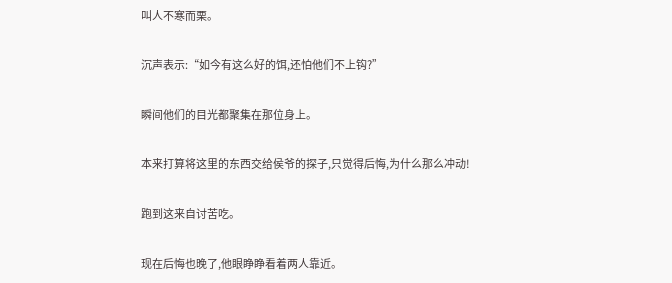叫人不寒而栗。

沉声表示:“如今有这么好的饵,还怕他们不上钩?”

瞬间他们的目光都聚集在那位身上。

本来打算将这里的东西交给侯爷的探子,只觉得后悔,为什么那么冲动!

跑到这来自讨苦吃。

现在后悔也晚了,他眼睁睁看着两人靠近。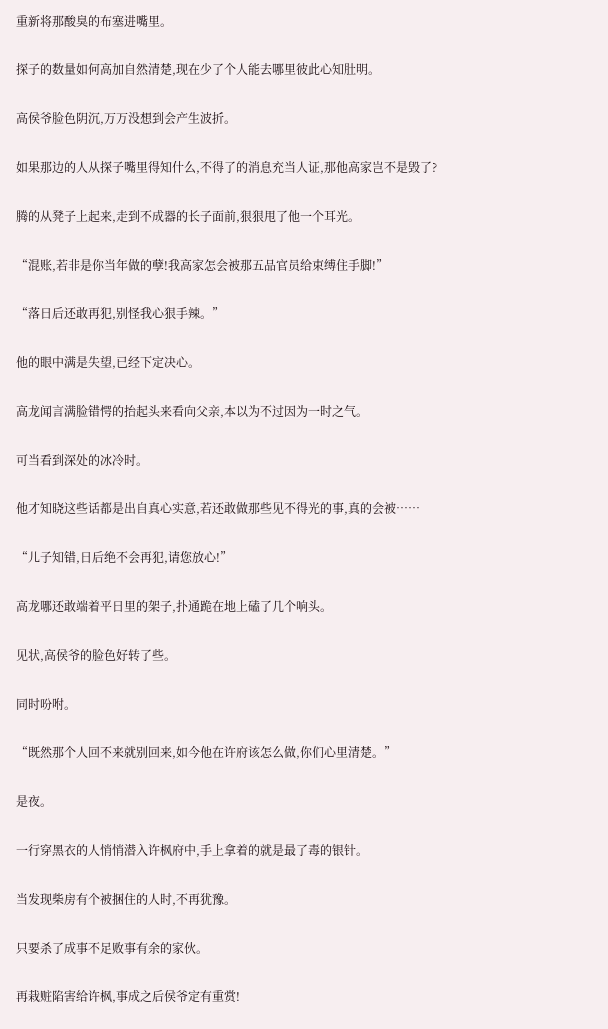重新将那酸臭的布塞进嘴里。

探子的数量如何高加自然清楚,现在少了个人能去哪里彼此心知肚明。

高侯爷脸色阴沉,万万没想到会产生波折。

如果那边的人从探子嘴里得知什么,不得了的消息充当人证,那他高家岂不是毁了?

腾的从凳子上起来,走到不成器的长子面前,狠狠甩了他一个耳光。

“混账,若非是你当年做的孽!我高家怎会被那五品官员给束缚住手脚!”

“落日后还敢再犯,别怪我心狠手辣。”

他的眼中满是失望,已经下定决心。

高龙闻言满脸错愕的抬起头来看向父亲,本以为不过因为一时之气。

可当看到深处的冰冷时。

他才知晓这些话都是出自真心实意,若还敢做那些见不得光的事,真的会被……

“儿子知错,日后绝不会再犯,请您放心!”

高龙哪还敢端着平日里的架子,扑通跪在地上磕了几个响头。

见状,高侯爷的脸色好转了些。

同时吩咐。

“既然那个人回不来就别回来,如今他在许府该怎么做,你们心里清楚。”

是夜。

一行穿黑衣的人悄悄潜入许枫府中,手上拿着的就是最了毒的银针。

当发现柴房有个被捆住的人时,不再犹豫。

只要杀了成事不足败事有余的家伙。

再栽赃陷害给许枫,事成之后侯爷定有重赏!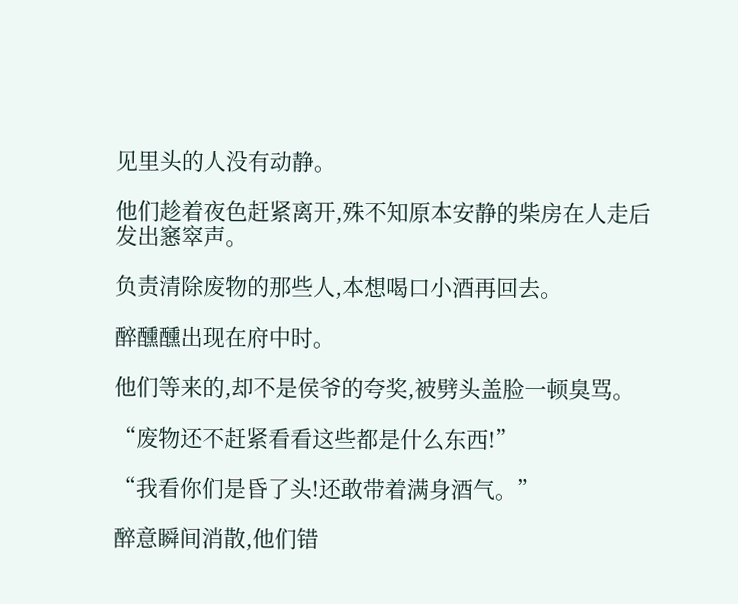见里头的人没有动静。

他们趁着夜色赶紧离开,殊不知原本安静的柴房在人走后发出窸窣声。

负责清除废物的那些人,本想喝口小酒再回去。

醉醺醺出现在府中时。

他们等来的,却不是侯爷的夸奖,被劈头盖脸一顿臭骂。

“废物还不赶紧看看这些都是什么东西!”

“我看你们是昏了头!还敢带着满身酒气。”

醉意瞬间消散,他们错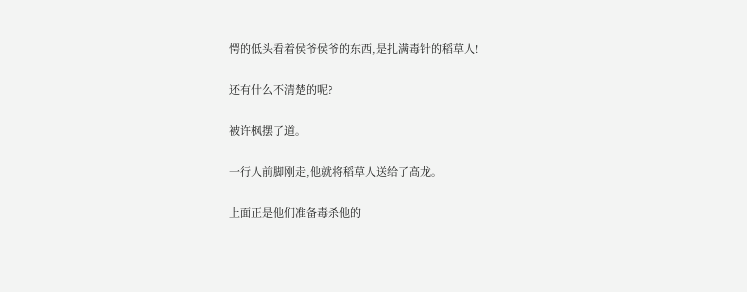愕的低头看着侯爷侯爷的东西,是扎满毒针的稻草人!

还有什么不清楚的呢?

被许枫摆了道。

一行人前脚刚走,他就将稻草人送给了高龙。

上面正是他们准备毒杀他的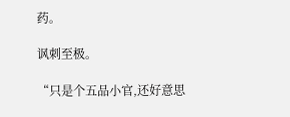药。

讽刺至极。

“只是个五品小官,还好意思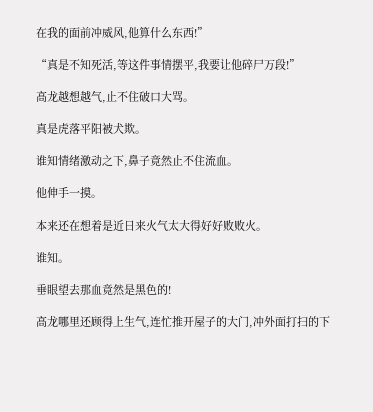在我的面前冲威风,他算什么东西!”

“真是不知死活,等这件事情摆平,我要让他碎尸万段!”

高龙越想越气,止不住破口大骂。

真是虎落平阳被犬欺。

谁知情绪激动之下,鼻子竟然止不住流血。

他伸手一摸。

本来还在想着是近日来火气太大得好好败败火。

谁知。

垂眼望去那血竟然是黑色的!

高龙哪里还顾得上生气,连忙推开屋子的大门,冲外面打扫的下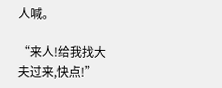人喊。

“来人!给我找大夫过来,快点!”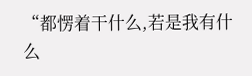“都愣着干什么,若是我有什么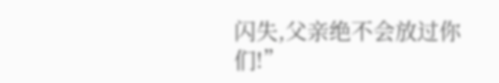闪失,父亲绝不会放过你们!”